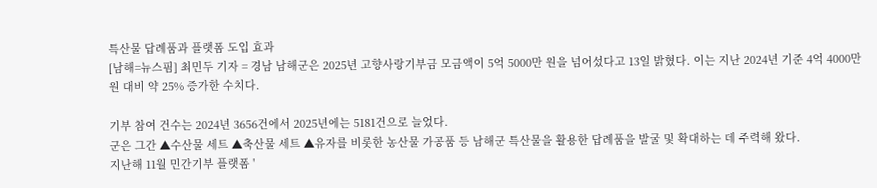특산물 답례품과 플랫폼 도입 효과
[남해=뉴스핌] 최민두 기자 = 경남 남해군은 2025년 고향사랑기부금 모금액이 5억 5000만 원을 넘어섰다고 13일 밝혔다. 이는 지난 2024년 기준 4억 4000만 원 대비 약 25% 증가한 수치다.

기부 참여 건수는 2024년 3656건에서 2025년에는 5181건으로 늘었다.
군은 그간 ▲수산물 세트 ▲축산물 세트 ▲유자를 비롯한 농산물 가공품 등 남해군 특산물을 활용한 답례품을 발굴 및 확대하는 데 주력해 왔다.
지난해 11월 민간기부 플랫폼 '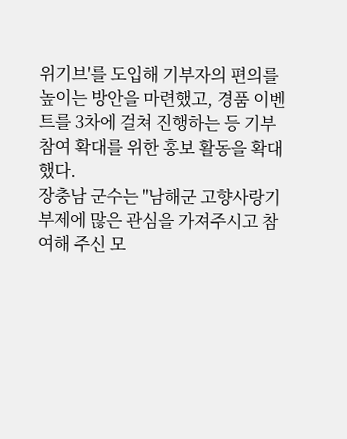위기브'를 도입해 기부자의 편의를 높이는 방안을 마련했고, 경품 이벤트를 3차에 걸쳐 진행하는 등 기부참여 확대를 위한 홍보 활동을 확대했다.
장충남 군수는 "남해군 고향사랑기부제에 많은 관심을 가져주시고 참여해 주신 모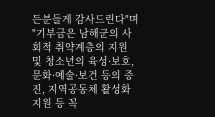든분들게 감사드린다"며 "기부금은 남해군의 사회적 취약계층의 지원 및 청소년의 육성·보호, 문화·예술·보건 등의 증진, 지역공동체 활성화 지원 등 꼭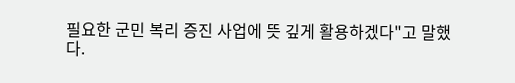필요한 군민 복리 증진 사업에 뜻 깊게 활용하겠다"고 말했다.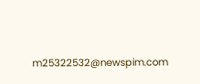m25322532@newspim.com